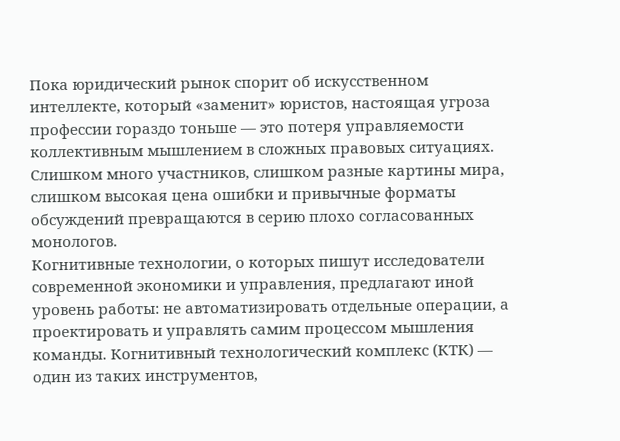Пока юридический рынок спорит об искусственном интеллекте, который «заменит» юристов, настоящая угроза профессии гораздо тоньше — это потеря управляемости коллективным мышлением в сложных правовых ситуациях. Слишком много участников, слишком разные картины мира, слишком высокая цена ошибки и привычные форматы обсуждений превращаются в серию плохо согласованных монологов.
Когнитивные технологии, о которых пишут исследователи современной экономики и управления, предлагают иной уровень работы: не автоматизировать отдельные операции, а проектировать и управлять самим процессом мышления команды. Когнитивный технологический комплекс (КТК) — один из таких инструментов,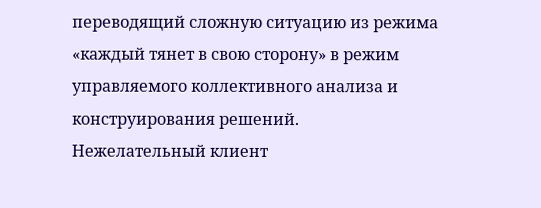переводящий сложную ситуацию из режима «каждый тянет в свою сторону» в режим управляемого коллективного анализа и конструирования решений.
Нежелательный клиент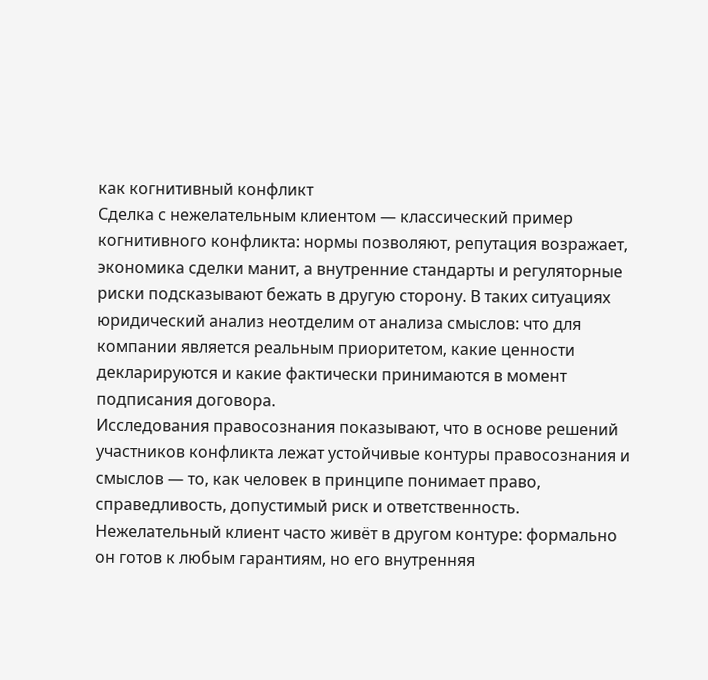как когнитивный конфликт
Сделка с нежелательным клиентом — классический пример когнитивного конфликта: нормы позволяют, репутация возражает, экономика сделки манит, а внутренние стандарты и регуляторные риски подсказывают бежать в другую сторону. В таких ситуациях юридический анализ неотделим от анализа смыслов: что для компании является реальным приоритетом, какие ценности декларируются и какие фактически принимаются в момент подписания договора.
Исследования правосознания показывают, что в основе решений участников конфликта лежат устойчивые контуры правосознания и смыслов — то, как человек в принципе понимает право, справедливость, допустимый риск и ответственность. Нежелательный клиент часто живёт в другом контуре: формально он готов к любым гарантиям, но его внутренняя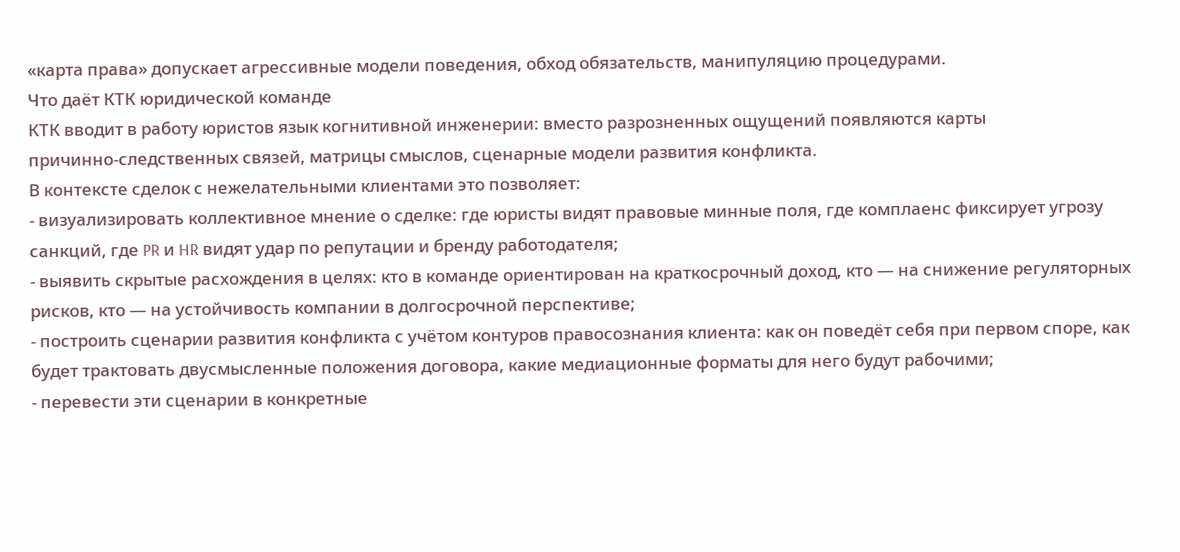«карта права» допускает агрессивные модели поведения, обход обязательств, манипуляцию процедурами.
Что даёт КТК юридической команде
КТК вводит в работу юристов язык когнитивной инженерии: вместо разрозненных ощущений появляются карты причинно‑следственных связей, матрицы смыслов, сценарные модели развития конфликта.
В контексте сделок с нежелательными клиентами это позволяет:
- визуализировать коллективное мнение о сделке: где юристы видят правовые минные поля, где комплаенс фиксирует угрозу санкций, где PR и HR видят удар по репутации и бренду работодателя;
- выявить скрытые расхождения в целях: кто в команде ориентирован на краткосрочный доход, кто — на снижение регуляторных рисков, кто — на устойчивость компании в долгосрочной перспективе;
- построить сценарии развития конфликта с учётом контуров правосознания клиента: как он поведёт себя при первом споре, как будет трактовать двусмысленные положения договора, какие медиационные форматы для него будут рабочими;
- перевести эти сценарии в конкретные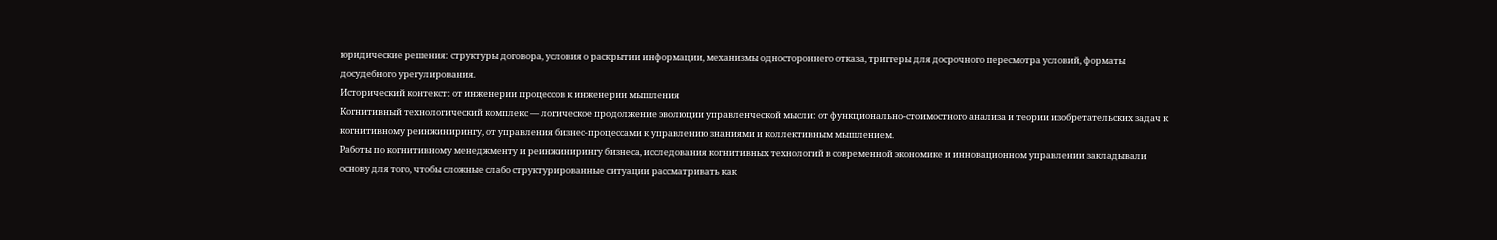юридические решения: структуры договора, условия о раскрытии информации, механизмы одностороннего отказа, триггеры для досрочного пересмотра условий, форматы досудебного урегулирования.
Исторический контекст: от инженерии процессов к инженерии мышления
Когнитивный технологический комплекс — логическое продолжение эволюции управленческой мысли: от функционально‑стоимостного анализа и теории изобретательских задач к когнитивному реинжинирингу, от управления бизнес‑процессами к управлению знаниями и коллективным мышлением.
Работы по когнитивному менеджменту и реинжинирингу бизнеса, исследования когнитивных технологий в современной экономике и инновационном управлении закладывали основу для того, чтобы сложные слабо структурированные ситуации рассматривать как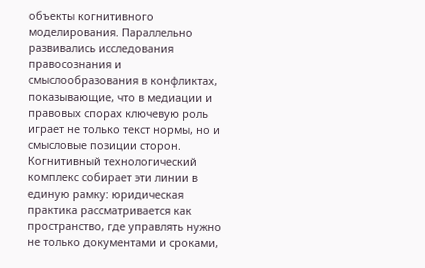объекты когнитивного моделирования. Параллельно развивались исследования правосознания и смыслообразования в конфликтах, показывающие, что в медиации и правовых спорах ключевую роль играет не только текст нормы, но и смысловые позиции сторон.
Когнитивный технологический комплекс собирает эти линии в единую рамку: юридическая практика рассматривается как пространство, где управлять нужно не только документами и сроками,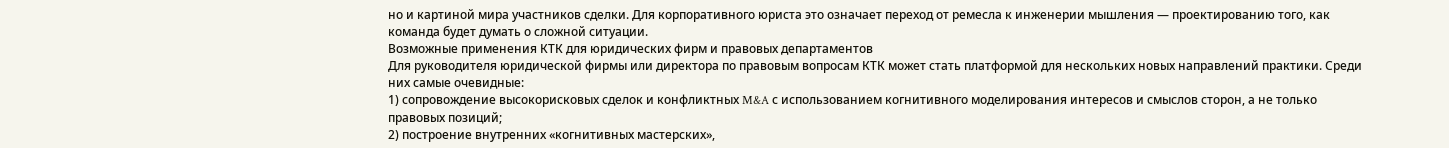но и картиной мира участников сделки. Для корпоративного юриста это означает переход от ремесла к инженерии мышления — проектированию того, как команда будет думать о сложной ситуации.
Возможные применения КТК для юридических фирм и правовых департаментов
Для руководителя юридической фирмы или директора по правовым вопросам КТК может стать платформой для нескольких новых направлений практики. Среди них самые очевидные:
1) сопровождение высокорисковых сделок и конфликтных M&A с использованием когнитивного моделирования интересов и смыслов сторон, а не только правовых позиций;
2) построение внутренних «когнитивных мастерских»,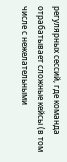регулярных сессий, где команда отрабатывает сложные кейсы (в том числе с нежелательными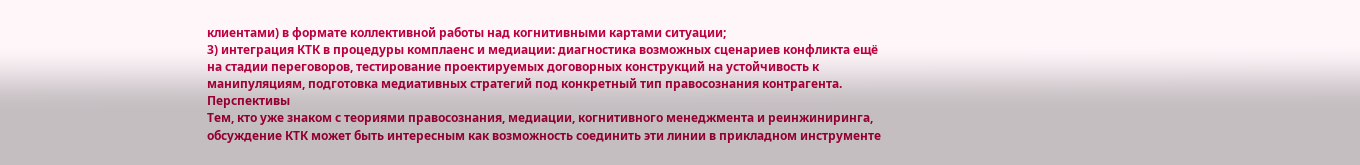клиентами) в формате коллективной работы над когнитивными картами ситуации;
3) интеграция КТК в процедуры комплаенс и медиации: диагностика возможных сценариев конфликта ещё на стадии переговоров, тестирование проектируемых договорных конструкций на устойчивость к манипуляциям, подготовка медиативных стратегий под конкретный тип правосознания контрагента.
Перспективы
Тем, кто уже знаком с теориями правосознания, медиации, когнитивного менеджмента и реинжиниринга, обсуждение КТК может быть интересным как возможность соединить эти линии в прикладном инструменте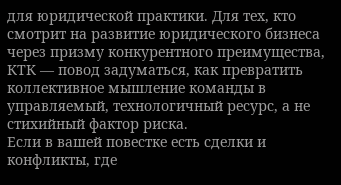для юридической практики. Для тех, кто смотрит на развитие юридического бизнеса через призму конкурентного преимущества, КТК — повод задуматься, как превратить коллективное мышление команды в управляемый, технологичный ресурс, а не стихийный фактор риска.
Если в вашей повестке есть сделки и конфликты, где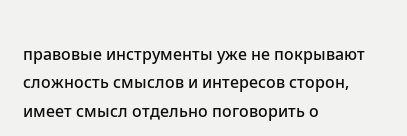правовые инструменты уже не покрывают сложность смыслов и интересов сторон, имеет смысл отдельно поговорить о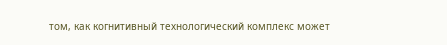том, как когнитивный технологический комплекс может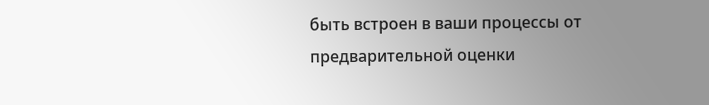быть встроен в ваши процессы от предварительной оценки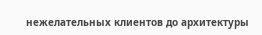нежелательных клиентов до архитектуры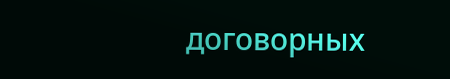договорных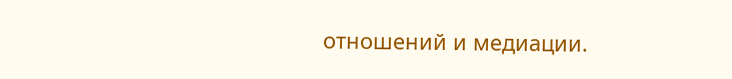отношений и медиации.